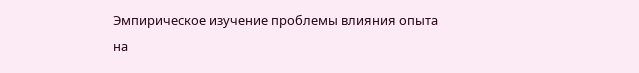Эмпирическое изучение проблемы влияния опыта на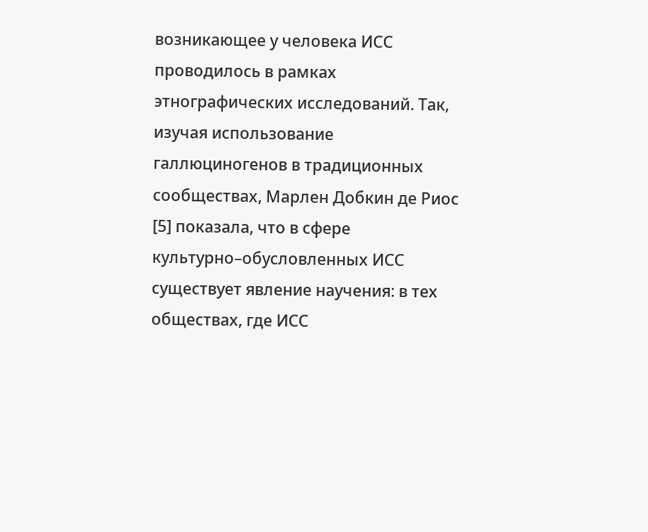возникающее у человека ИСС проводилось в рамках этнографических исследований. Так, изучая использование галлюциногенов в традиционных сообществах, Марлен Добкин де Риос [5] показала, что в сфере культурно–обусловленных ИСС существует явление научения: в тех обществах, где ИСС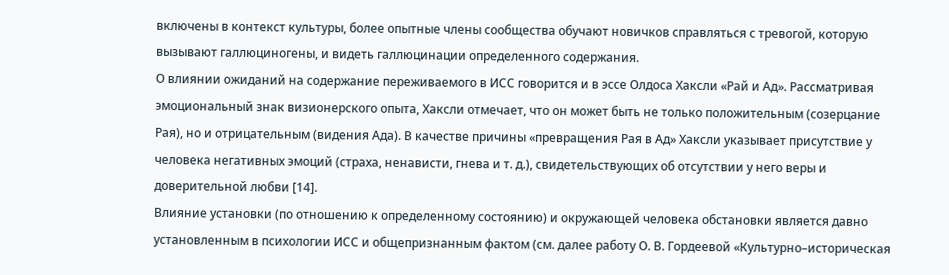включены в контекст культуры, более опытные члены сообщества обучают новичков справляться с тревогой, которую вызывают галлюциногены, и видеть галлюцинации определенного содержания.
О влиянии ожиданий на содержание переживаемого в ИСС говорится и в эссе Олдоса Хаксли «Рай и Ад». Рассматривая эмоциональный знак визионерского опыта, Хаксли отмечает, что он может быть не только положительным (созерцание Рая), но и отрицательным (видения Ада). В качестве причины «превращения Рая в Ад» Хаксли указывает присутствие у человека негативных эмоций (страха, ненависти, гнева и т. д.), свидетельствующих об отсутствии у него веры и доверительной любви [14].
Влияние установки (по отношению к определенному состоянию) и окружающей человека обстановки является давно установленным в психологии ИСС и общепризнанным фактом (см. далее работу О. В. Гордеевой «Культурно–историческая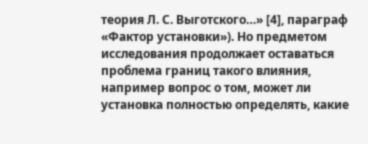теория Л. С. Выготского…» [4], параграф «Фактор установки»). Но предметом исследования продолжает оставаться проблема границ такого влияния, например вопрос о том, может ли установка полностью определять, какие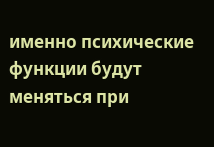именно психические функции будут меняться при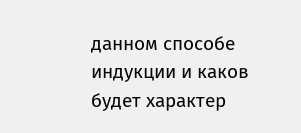данном способе индукции и каков будет характер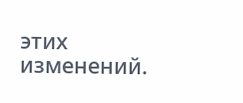этих изменений.